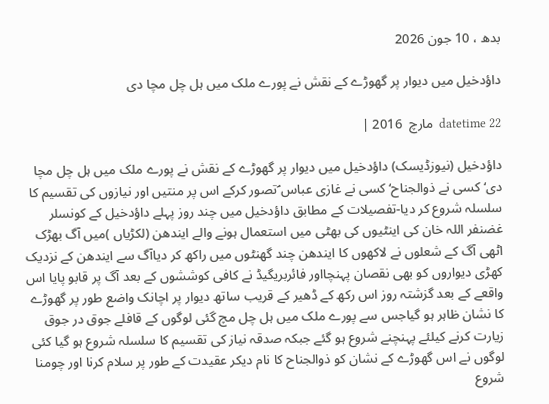بدھ ، 10 جون 2026

داؤدخیل میں دیوار پر گھوڑے کے نقش نے پورے ملک میں ہل چل مچا دی

datetime 22  مارچ  2016 |

داؤدخیل (نیوزڈیسک) داؤدخیل میں دیوار پر گھوڑے کے نقش نے پورے ملک میں ہل چل مچا دی‘ کسی نے ذوالجناح‘ کسی نے غازی عباس ؑتصور کرکے اس پر منتیں اور نیازوں کی تقسیم کا سلسلہ شروع کر دیا-تفصیلات کے مطابق داؤدخیل میں چند روز پہلے داؤدخیل کے کونسلر غضنفر اللہ خان کی اینٹیوں کی بھٹی میں استعمال ہونے والے ایندھن (لکڑیاں )میں آگ بھڑک اٹھی آگ کے شعلوں نے لاکھوں کا ایندھن چند گھنٹوں میں راکھ کر دیاآگ سے ایندھن کے نزدیک کھڑی دیواروں کو بھی نقصان پہنچااور فائربریگیڈ نے کافی کوششوں کے بعد آگ پر قابو پایا اس واقعے کے بعد گزشتہ روز اس رکھ کے ڈھیر کے قریب ساتھ دیوار پر اچانک واضع طور پر گھوڑے کا نشان ظاہر ہو گیاجس سے پورے ملک میں ہل چل مچ گئی لوگوں کے قافلے جوق در جوق زیارت کرنے کیلئے پہنچنے شروع ہو گئے جبکہ صدقہ نیاز کی تقسیم کا سلسلہ شروع ہو گیا کئی لوگوں نے اس گھوڑے کے نشان کو ذوالجناح کا نام دیکر عقیدت کے طور پر سلام کرنا اور چومنا شروع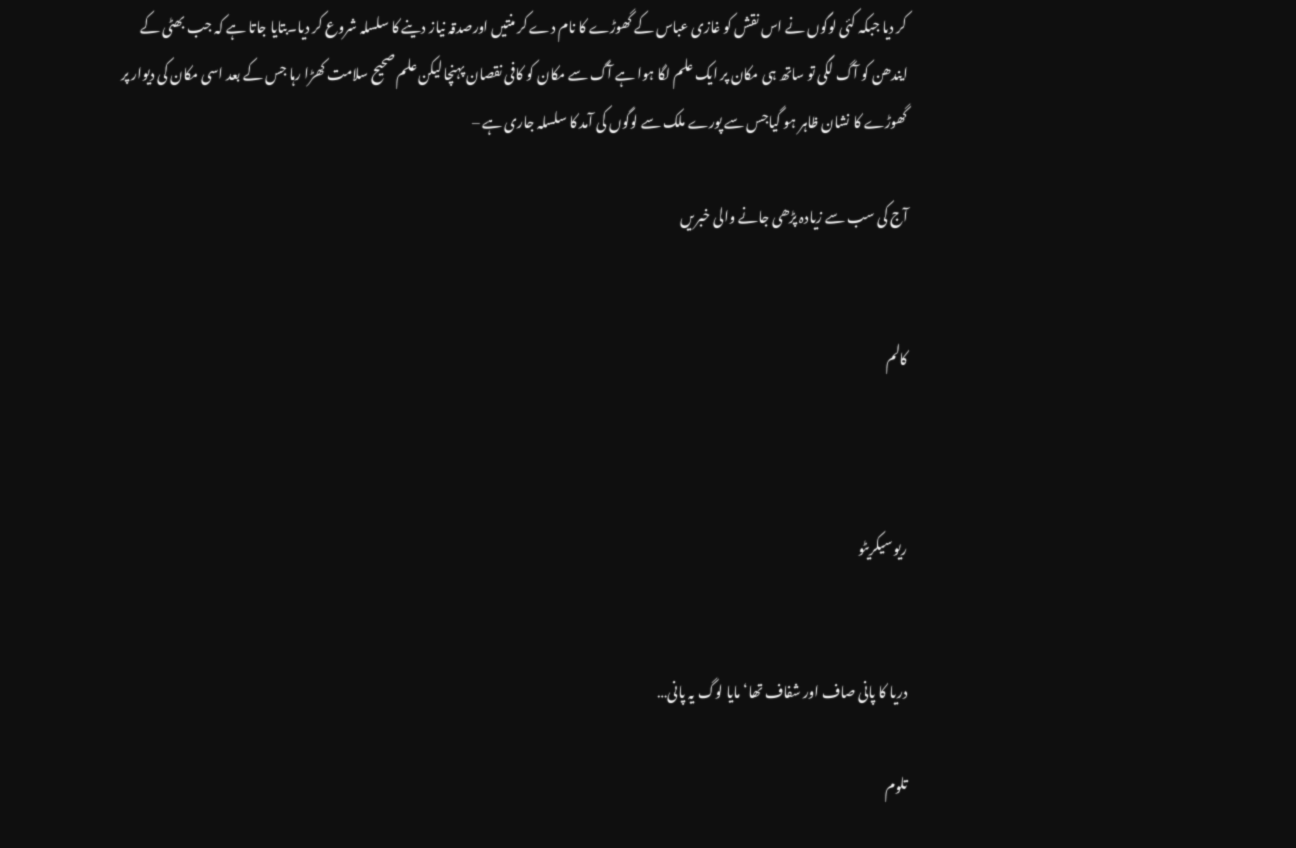کر دیا جبکہ کئی لوگوں نے اس نقش کو غازی عباس کے گھوڑے کا نام دے کر منتیں اورصدقہ نیاز دینے کا سلسلہ شروع کر دیا۔بتایا جاتا ہے کہ جب بھٹی کے ایندھن کو آگ لگی تو ساتھ ہی مکان پر ایک علم لگا ہوا ہے آگ سے مکان کو کافی نقصان پہنچا لیکن علم صحیح سلامت کھڑا رہا جس کے بعد اسی مکان کی دیوار پر گھوڑے کا نشان ظاہر ہو گیاجس سے پورے ملک سے لوگوں کی آمد کا سلسلہ جاری ہے –

آج کی سب سے زیادہ پڑھی جانے والی خبریں


کالم



ریو سیکریٹو


دریا کا پانی صاف اور شفاف تھا‘ مایا لوگ یہ پانی…

تلوم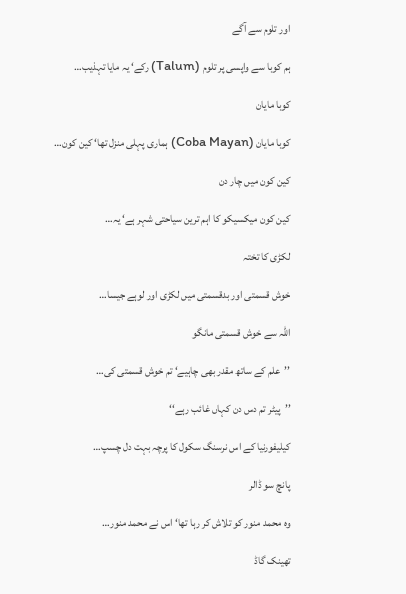اور تلوم سے آگے

ہم کوبا سے واپسی پر تلوم (Talum) رکے‘ یہ مایا تہذیب…

کوبا مایان

کوبا مایان (Coba Mayan) ہماری پہلی منزل تھا‘ کین کون…

کین کون میں چار دن

کین کون میکسیکو کا اہم ترین سیاحتی شہر ہے‘ یہ…

لکڑی کا تختہ

خوش قسمتی اور بدقسمتی میں لکڑی اور لوہے جیسا…

اللہ سے خوش قسمتی مانگو

’’علم کے ساتھ مقدر بھی چاہیے‘ تم خوش قسمتی کی…

’’پیٹر تم دس دن کہاں غائب رہے‘‘

کیلیفورنیا کے اس نرسنگ سکول کا پرچہ بہت دل چسپ…

پانچ سو ڈالر

وہ محمد منور کو تلاش کر رہا تھا‘ اس نے محمد منور…

تھینک گاڈ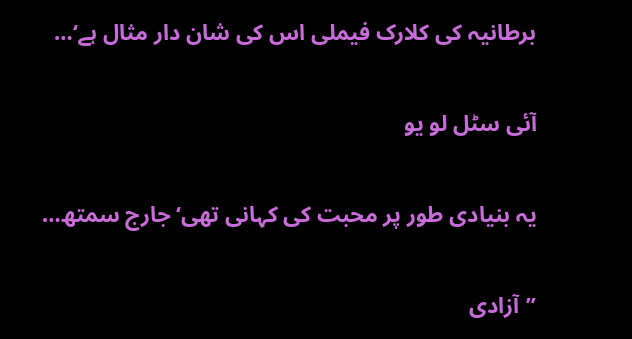برطانیہ کی کلارک فیملی اس کی شان دار مثال ہے‘…

آئی سٹل لو یو

یہ بنیادی طور پر محبت کی کہانی تھی‘ جارج سمتھ…

’’آزادی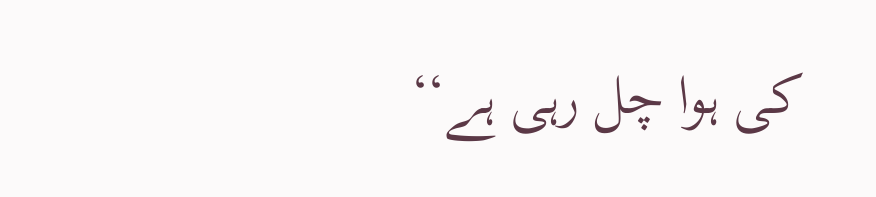کی ہوا چل رہی ہے‘‘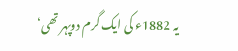یہ 1882ء کی ایک گرم دوپہر تھی‘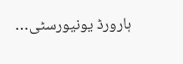ہارورڈ یونیورسٹی…